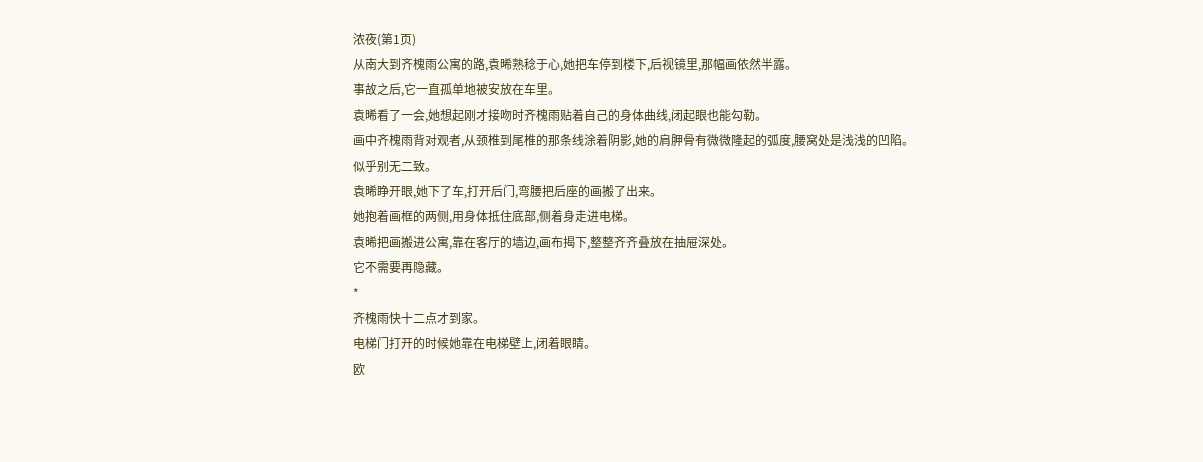浓夜(第1页)
从南大到齐槐雨公寓的路,袁晞熟稔于心,她把车停到楼下,后视镜里,那幅画依然半露。
事故之后,它一直孤单地被安放在车里。
袁晞看了一会,她想起刚才接吻时齐槐雨贴着自己的身体曲线,闭起眼也能勾勒。
画中齐槐雨背对观者,从颈椎到尾椎的那条线涂着阴影,她的肩胛骨有微微隆起的弧度,腰窝处是浅浅的凹陷。
似乎别无二致。
袁晞睁开眼,她下了车,打开后门,弯腰把后座的画搬了出来。
她抱着画框的两侧,用身体抵住底部,侧着身走进电梯。
袁晞把画搬进公寓,靠在客厅的墙边,画布揭下,整整齐齐叠放在抽屉深处。
它不需要再隐藏。
*
齐槐雨快十二点才到家。
电梯门打开的时候她靠在电梯壁上,闭着眼睛。
欧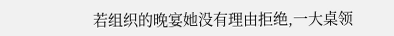若组织的晚宴她没有理由拒绝,一大桌领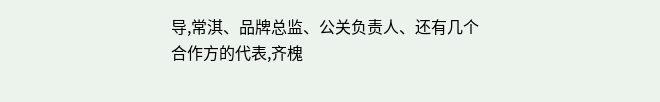导,常淇、品牌总监、公关负责人、还有几个合作方的代表,齐槐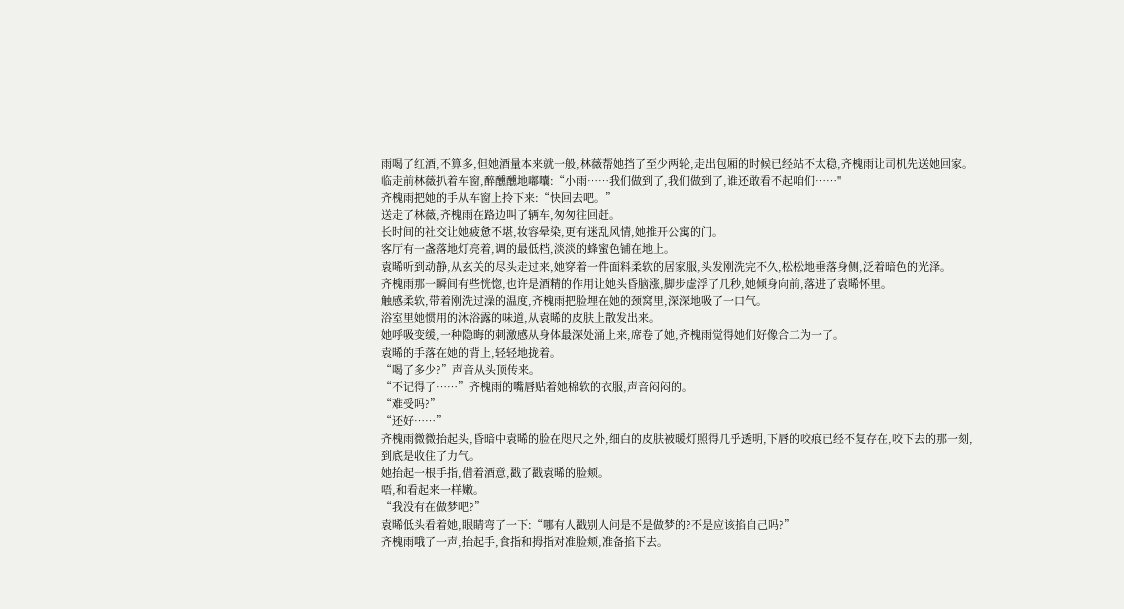雨喝了红酒,不算多,但她酒量本来就一般,林薇帮她挡了至少两轮,走出包厢的时候已经站不太稳,齐槐雨让司机先送她回家。
临走前林薇扒着车窗,醉醺醺地嘟囔:“小雨……我们做到了,我们做到了,谁还敢看不起咱们……"
齐槐雨把她的手从车窗上拎下来:“快回去吧。”
送走了林薇,齐槐雨在路边叫了辆车,匆匆往回赶。
长时间的社交让她疲惫不堪,妆容晕染,更有迷乱风情,她推开公寓的门。
客厅有一盏落地灯亮着,调的最低档,淡淡的蜂蜜色铺在地上。
袁晞听到动静,从玄关的尽头走过来,她穿着一件面料柔软的居家服,头发刚洗完不久,松松地垂落身侧,泛着暗色的光泽。
齐槐雨那一瞬间有些恍惚,也许是酒精的作用让她头昏脑涨,脚步虚浮了几秒,她倾身向前,落进了袁晞怀里。
触感柔软,带着刚洗过澡的温度,齐槐雨把脸埋在她的颈窝里,深深地吸了一口气。
浴室里她惯用的沐浴露的味道,从袁晞的皮肤上散发出来。
她呼吸变缓,一种隐晦的刺激感从身体最深处涌上来,席卷了她,齐槐雨觉得她们好像合二为一了。
袁晞的手落在她的背上,轻轻地拢着。
“喝了多少?”声音从头顶传来。
“不记得了……”齐槐雨的嘴唇贴着她棉软的衣服,声音闷闷的。
“难受吗?”
“还好……”
齐槐雨微微抬起头,昏暗中袁晞的脸在咫尺之外,细白的皮肤被暖灯照得几乎透明,下唇的咬痕已经不复存在,咬下去的那一刻,到底是收住了力气。
她抬起一根手指,借着酒意,戳了戳袁晞的脸颊。
唔,和看起来一样嫩。
“我没有在做梦吧?”
袁晞低头看着她,眼睛弯了一下:“哪有人戳别人问是不是做梦的?不是应该掐自己吗?”
齐槐雨哦了一声,抬起手,食指和拇指对准脸颊,准备掐下去。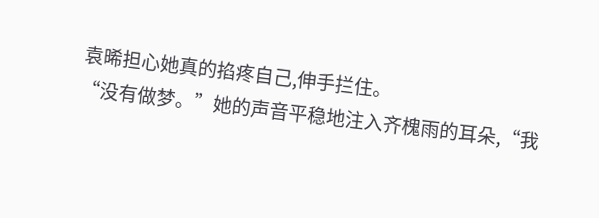袁晞担心她真的掐疼自己,伸手拦住。
“没有做梦。”她的声音平稳地注入齐槐雨的耳朵,“我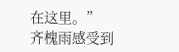在这里。”
齐槐雨感受到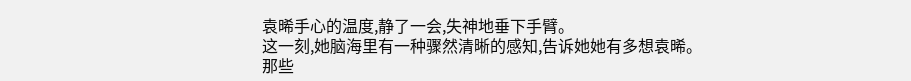袁晞手心的温度,静了一会,失神地垂下手臂。
这一刻,她脑海里有一种骤然清晰的感知,告诉她她有多想袁晞。
那些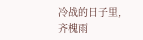冷战的日子里,齐槐雨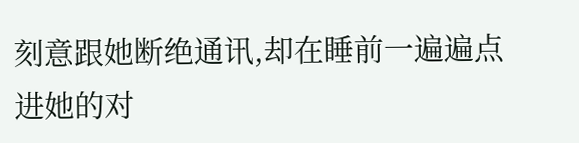刻意跟她断绝通讯,却在睡前一遍遍点进她的对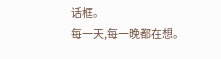话框。
每一天,每一晚都在想。